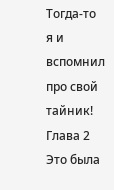Тогда-то я и вспомнил про свой тайник!
Глава 2
Это была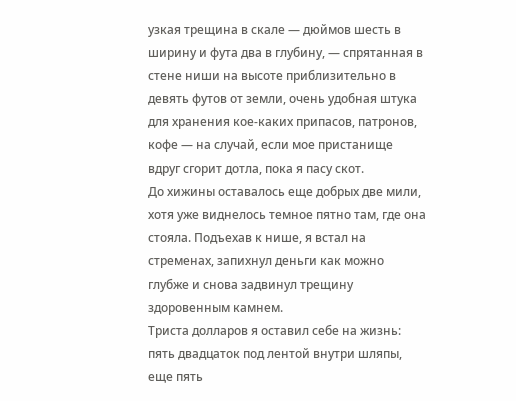узкая трещина в скале — дюймов шесть в ширину и фута два в глубину, — спрятанная в стене ниши на высоте приблизительно в девять футов от земли, очень удобная штука для хранения кое-каких припасов, патронов, кофе — на случай, если мое пристанище вдруг сгорит дотла, пока я пасу скот.
До хижины оставалось еще добрых две мили, хотя уже виднелось темное пятно там, где она стояла. Подъехав к нише, я встал на стременах, запихнул деньги как можно глубже и снова задвинул трещину здоровенным камнем.
Триста долларов я оставил себе на жизнь: пять двадцаток под лентой внутри шляпы, еще пять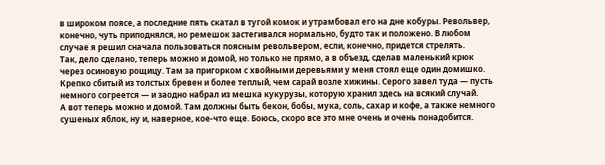в широком поясе, а последние пять скатал в тугой комок и утрамбовал его на дне кобуры. Револьвер, конечно, чуть приподнялся, но ремешок застегивался нормально, будто так и положено. В любом случае я решил сначала пользоваться поясным револьвером, если, конечно, придется стрелять.
Так, дело сделано, теперь можно и домой, но только не прямо, а в объезд, сделав маленький крюк через осиновую рощицу. Там за пригорком с хвойными деревьями у меня стоял еще один домишко. Крепко сбитый из толстых бревен и более теплый, чем сарай возле хижины. Серого завел туда — пусть немного согреется — и заодно набрал из мешка кукурузы, которую хранил здесь на всякий случай.
А вот теперь можно и домой. Там должны быть бекон, бобы, мука, соль, сахар и кофе, а также немного сушеных яблок, ну и, наверное, кое-что еще. Боюсь, скоро все это мне очень и очень понадобится.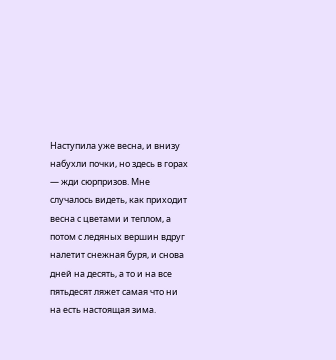Наступила уже весна, и внизу набухли почки, но здесь в горах — жди сюрпризов. Мне случалось видеть, как приходит весна с цветами и теплом, а потом с ледяных вершин вдруг налетит снежная буря, и снова дней на десять, а то и на все пятьдесят ляжет самая что ни на есть настоящая зима.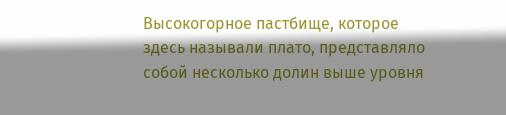Высокогорное пастбище, которое здесь называли плато, представляло собой несколько долин выше уровня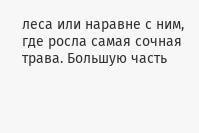леса или наравне с ним, где росла самая сочная трава. Большую часть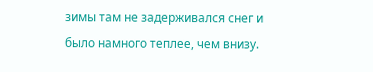зимы там не задерживался снег и было намного теплее, чем внизу.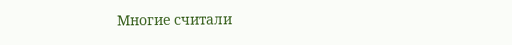Многие считали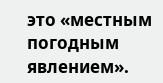это «местным погодным явлением».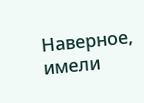Наверное, имели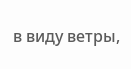в виду ветры,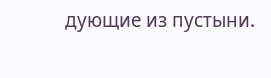дующие из пустыни.